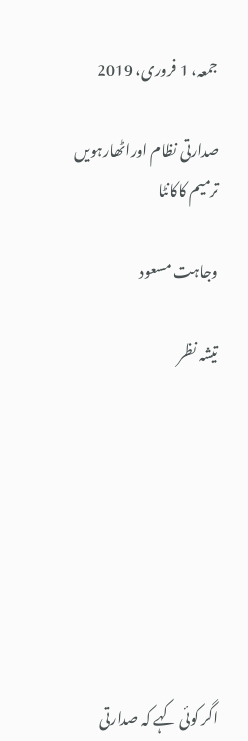جمعہ، 1 فروری، 2019

صدارتی نظام اوراٹھارہویں ترمیم کاکانٹا

وجاہت مسعود

تیشہ نظر








اگر کوئی کہے کہ صدارتی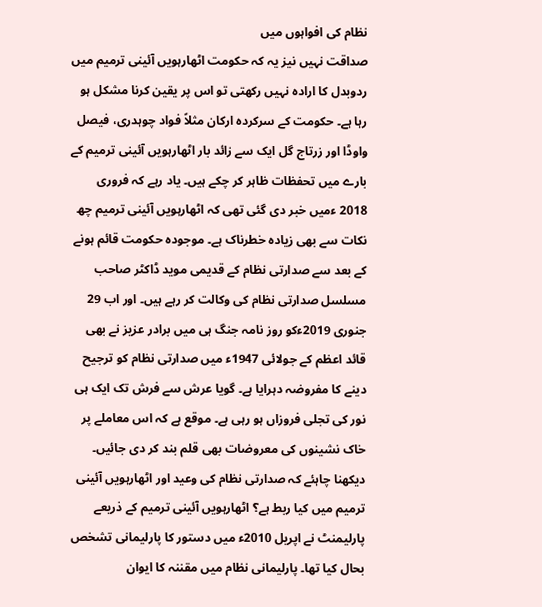نظام کی افواہوں میں
صداقت نہیں نیز یہ کہ حکومت اٹھارہویں آئینی ترمیم میں ردوبدل کا ارادہ نہیں رکھتی تو اس پر یقین کرنا مشکل ہو رہا ہے۔ حکومت کے سرکردہ ارکان مثلاً فواد چوہدری، فیصل واوڈا اور زرتاج گل ایک سے زائد بار اٹھارہویں آئینی ترمیم کے بارے میں تحفظات ظاہر کر چکے ہیں۔ یاد رہے کہ فروری 2018 ءمیں خبر دی گئی تھی کہ اٹھارہویں آئینی ترمیم چھ نکات سے بھی زیادہ خطرناک ہے۔ موجودہ حکومت قائم ہونے کے بعد سے صدارتی نظام کے قدیمی موید ڈاکٹر صاحب مسلسل صدارتی نظام کی وکالت کر رہے ہیں۔ اور اب 29 جنوری 2019ءکو روز نامہ جنگ ہی میں برادر عزیز نے بھی قائد اعظم کے جولائی 1947ء میں صدارتی نظام کو ترجیح دینے کا مفروضہ دہرایا ہے۔ گویا عرش سے فرش تک ایک ہی نور کی تجلی فروزاں ہو رہی ہے۔ موقع ہے کہ اس معاملے پر خاک نشینوں کی معروضات بھی قلم بند کر دی جائیں۔ دیکھنا چاہئے کہ صدارتی نظام کی وعید اور اٹھارہویں آئینی ترمیم میں کیا ربط ہے؟ اٹھارہویں آئینی ترمیم کے ذریعے پارلیمنٹ نے اپریل 2010ء میں دستور کا پارلیمانی تشخص بحال کیا تھا۔ پارلیمانی نظام میں مقننہ کا ایوان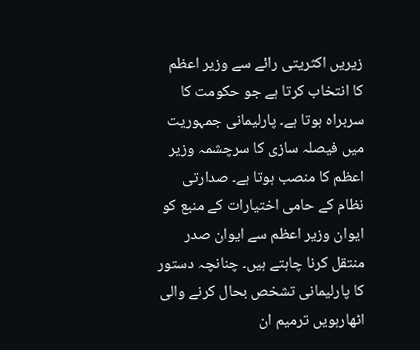زیریں اکثریتی رائے سے وزیر اعظم کا انتخاب کرتا ہے جو حکومت کا سربراہ ہوتا ہے۔ پارلیمانی جمہوریت میں فیصلہ سازی کا سرچشمہ وزیر اعظم کا منصب ہوتا ہے۔ صدارتی نظام کے حامی اختیارات کے منبع کو ایوان وزیر اعظم سے ایوان صدر منتقل کرنا چاہتے ہیں۔ چنانچہ دستور کا پارلیمانی تشخص بحال کرنے والی اٹھارہویں ترمیم ان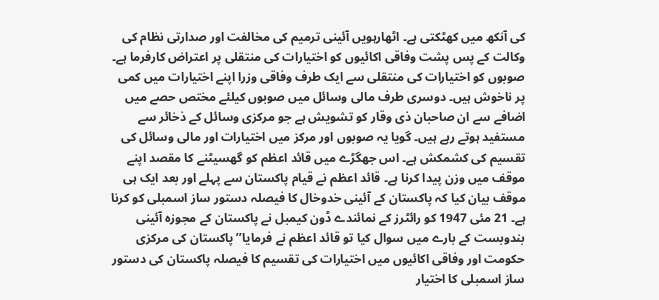کی آنکھ میں کھٹکتی ہے۔ اٹھارہویں آئینی ترمیم کی مخالفت اور صدارتی نظام کی وکالت کے پس پشت وفاقی اکائیوں کو اختیارات کی منتقلی پر اعتراض کارفرما ہے۔ صوبوں کو اختیارات کی منتقلی سے ایک طرف وفاقی وزرا اپنے اختیارات میں کمی پر ناخوش ہیں۔ دوسری طرف مالی وسائل میں صوبوں کیلئے مختص حصے میں اضافے سے ان صاحبان ذی وقار کو تشویش ہے جو مرکزی وسائل کے ذخائر سے مستفید ہوتے رہے ہیں۔ گویا یہ صوبوں اور مرکز میں اختیارات اور مالی وسائل کی تقسیم کی کشمکش ہے۔ اس جھگڑے میں قائد اعظم کو گھسیٹنے کا مقصد اپنے موقف میں وزن پیدا کرنا ہے۔ قائد اعظم نے قیام پاکستان سے پہلے اور بعد ایک ہی موقف بیان کیا کہ پاکستان کے آئینی خدوخال کا فیصلہ دستور ساز اسمبلی کو کرنا ہے۔ 21 مئی 1947 کو رائٹرز کے نمائندے ڈون کیمبل نے پاکستان کے مجوزہ آئینی بندوبست کے بارے میں سوال کیا تو قائد اعظم نے فرمایا’’ پاکستان کی مرکزی حکومت اور وفاقی اکائیوں میں اختیارات کی تقسیم کا فیصلہ پاکستان کی دستور ساز اسمبلی کا اختیار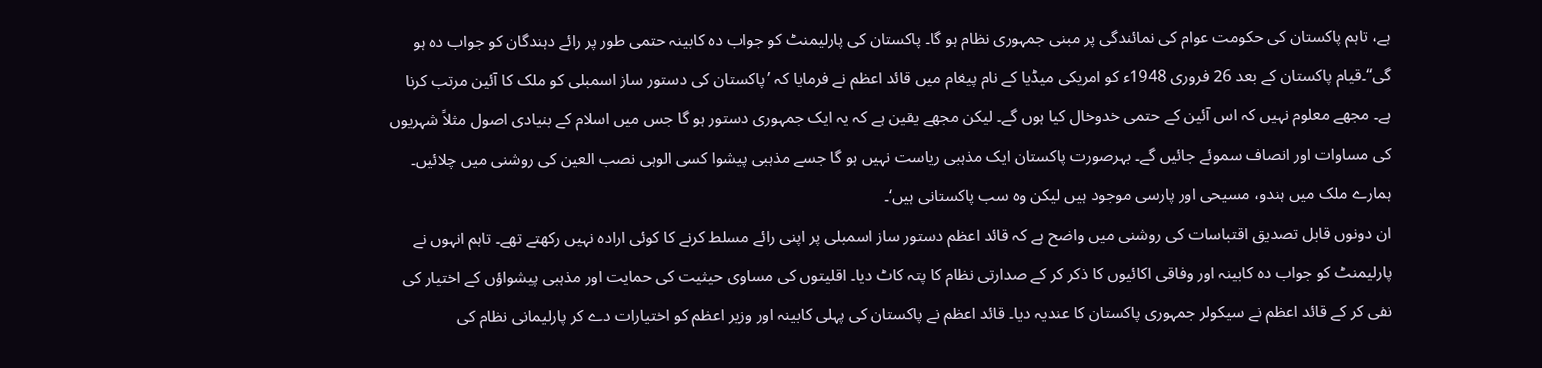ہے، تاہم پاکستان کی حکومت عوام کی نمائندگی پر مبنی جمہوری نظام ہو گا۔ پاکستان کی پارلیمنٹ کو جواب دہ کابینہ حتمی طور پر رائے دہندگان کو جواب دہ ہو گی‘‘۔قیام پاکستان کے بعد 26 فروری 1948ء کو امریکی میڈیا کے نام پیغام میں قائد اعظم نے فرمایا کہ ’پاکستان کی دستور ساز اسمبلی کو ملک کا آئین مرتب کرنا ہے۔ مجھے معلوم نہیں کہ اس آئین کے حتمی خدوخال کیا ہوں گے۔ لیکن مجھے یقین ہے کہ یہ ایک جمہوری دستور ہو گا جس میں اسلام کے بنیادی اصول مثلاً شہریوں کی مساوات اور انصاف سموئے جائیں گے۔ بہرصورت پاکستان ایک مذہبی ریاست نہیں ہو گا جسے مذہبی پیشوا کسی الوہی نصب العین کی روشنی میں چلائیں۔ ہمارے ملک میں ہندو، مسیحی اور پارسی موجود ہیں لیکن وہ سب پاکستانی ہیں‘۔
ان دونوں قابل تصدیق اقتباسات کی روشنی میں واضح ہے کہ قائد اعظم دستور ساز اسمبلی پر اپنی رائے مسلط کرنے کا کوئی ارادہ نہیں رکھتے تھے۔ تاہم انہوں نے پارلیمنٹ کو جواب دہ کابینہ اور وفاقی اکائیوں کا ذکر کر کے صدارتی نظام کا پتہ کاٹ دیا۔ اقلیتوں کی مساوی حیثیت کی حمایت اور مذہبی پیشواؤں کے اختیار کی نفی کر کے قائد اعظم نے سیکولر جمہوری پاکستان کا عندیہ دیا۔ قائد اعظم نے پاکستان کی پہلی کابینہ اور وزیر اعظم کو اختیارات دے کر پارلیمانی نظام کی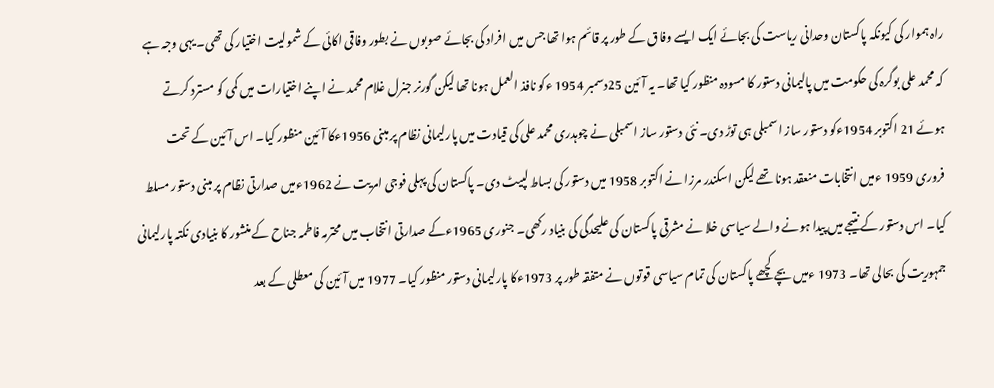راہ ہموار کی کیونکہ پاکستان وحدانی ریاست کی بجائے ایک ایسے وفاق کے طور پر قائم ہوا تھا جس میں افراد کی بجائے صوبوں نے بطور وفاقی اکائی کے شمولیت اختیار کی تھی۔ یہی وجہ ہے کہ محمد علی بوگرہ کی حکومت میں پالیمانی دستور کا مسودہ منظور کیا تھا۔ یہ آئین 25دسمبر 1954 ءکو نافذ العمل ہونا تھا لیکن گورنر جنرل غلام محمد نے اپنے اختیارات میں کمی کو مسترد کرتے ہوئے 21 اکتوبر 1954ءکو دستور ساز اسمبلی ہی توڑ دی۔ نئی دستور ساز اسمبلی نے چوہدری محمد علی کی قیادت میں پارلیمانی نظام پر مبنی 1956ءکا آئین منظور کیا۔ اس آئین کے تحت فروری 1959 ءمیں انتخابات منعقد ہونا تھے لیکن اسکندر مرزا نے اکتوبر 1958 میں دستور کی بساط لپیٹ دی۔ پاکستان کی پہلی فوجی امریت نے 1962ءمیں صدارتی نظام پر مبنی دستور مسلط کیا۔ اس دستور کے نتیجے میں پیدا ہونے والے سیاسی خلا نے مشرقی پاکستان کی علیحدگی کی بنیاد رکھی۔ جنوری 1965ءکے صدارتی انتخاب میں محترمہ فاطمہ جناح کے منشور کا بنیادی نکتہ پارلیمانی جمہوریت کی بحالی تھا۔ 1973 ءمیں بچے کچھے پاکستان کی تمام سیاسی قوتوں نے متفقہ طور پر 1973ءکا پارلیمانی دستور منظور کیا۔ 1977 میں آئین کی معطلی کے بعد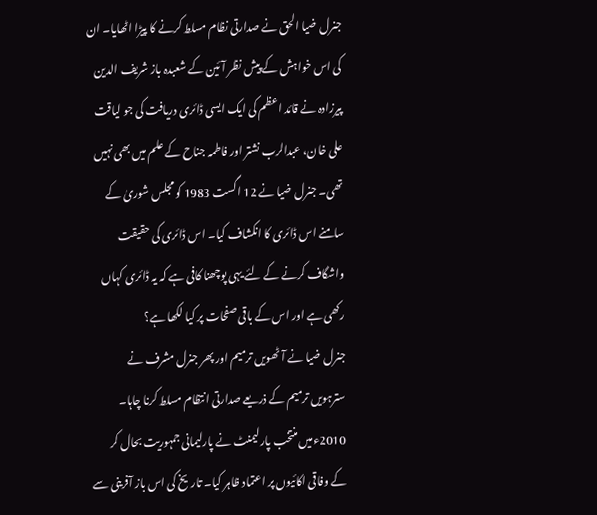جنرل ضیا الحق نے صدارتی نظام مسلط کرنے کا پیڑا اٹھایا۔ ان کی اس خواہش کے پیش نظر آئین کے شعبدہ باز شریف الدین پیرزادہ نے قائد اعظم کی ایک ایسی ڈائری دریافت کی جو لیاقت علی خان، عبدالرب نشتر اور فاطمہ جناح کے علم میں بھی نہیں تھی۔ جنرل ضیا نے 12 اگست 1983 کو مجلس شوریٰ کے سامنے اس ڈائری کا انکشاف کیا۔ اس ڈائری کی حقیقت واشگاف کرنے کے لئے یہی پوچھنا کافی ہے کہ یہ ڈائری کہاں رکھی ہے اور اس کے باقی صفحات پر کیا لکھا ہے؟
جنرل ضیا نے آٹھویں ترمیم اور پھر جنرل مشرف نے سترہویں ترمیم کے ذریعے صدارتی انتظام مسلط کرنا چاہا۔ 2010ءمیں منتخب پارلیمنٹ نے پارلیمانی جمہوریت بحال کر کے وفاقی اکائیوں پر اعتماد ظاہر کیا۔ تاریخ کی اس باز آفرینی سے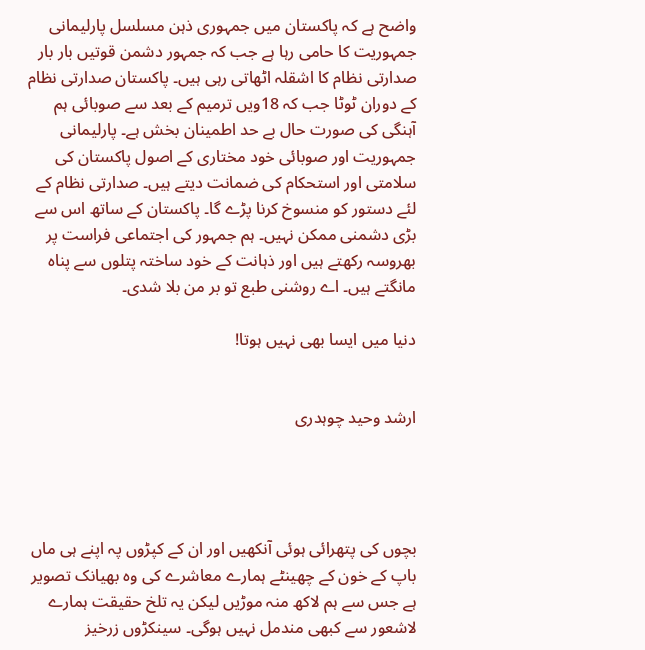واضح ہے کہ پاکستان میں جمہوری ذہن مسلسل پارلیمانی جمہوریت کا حامی رہا ہے جب کہ جمہور دشمن قوتیں بار بار صدارتی نظام کا اشقلہ اٹھاتی رہی ہیں۔ پاکستان صدارتی نظام کے دوران ٹوٹا جب کہ 18ویں ترمیم کے بعد سے صوبائی ہم آہنگی کی صورت حال بے حد اطمینان بخش ہے۔ پارلیمانی جمہوریت اور صوبائی خود مختاری کے اصول پاکستان کی سلامتی اور استحکام کی ضمانت دیتے ہیں۔ صدارتی نظام کے لئے دستور کو منسوخ کرنا پڑے گا۔ پاکستان کے ساتھ اس سے بڑی دشمنی ممکن نہیں۔ ہم جمہور کی اجتماعی فراست پر بھروسہ رکھتے ہیں اور ذہانت کے خود ساختہ پتلوں سے پناہ مانگتے ہیں۔ اے روشنی طبع تو بر من بلا شدی۔

دنیا میں ایسا بھی نہیں ہوتا!


ارشد وحید چوہدری




بچوں کی پتھرائی ہوئی آنکھیں اور ان کے کپڑوں پہ اپنے ہی ماں باپ کے خون کے چھینٹے ہمارے معاشرے کی وہ بھیانک تصویر ہے جس سے ہم لاکھ منہ موڑیں لیکن یہ تلخ حقیقت ہمارے لاشعور سے کبھی مندمل نہیں ہوگی۔ سینکڑوں زرخیز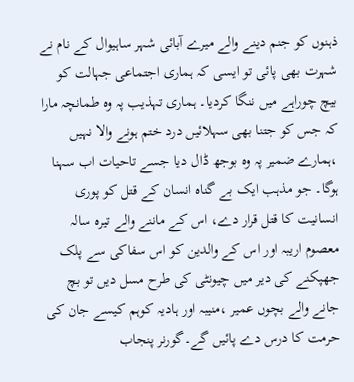ذہنوں کو جنم دینے والے میرے آبائی شہر ساہیوال کے نام نے شہرت بھی پائی تو ایسی کہ ہماری اجتماعی جہالت کو بیچ چوراہے میں ننگا کردیا۔ ہماری تہذیب پہ وہ طمانچہ مارا کہ جس کو جتنا بھی سہلائیں درد ختم ہونے والا نہیں ،ہمارے ضمیر پہ وہ بوجھ ڈال دیا جسے تاحیات اب سہنا ہوگا۔ جو مذہب ایک بے گناہ انسان کے قتل کو پوری انسانیت کا قتل قرار دے، اس کے ماننے والے تیرہ سالہ معصوم اریبہ اور اس کے والدین کو اس سفاکی سے پلک جھپکنے کی دیر میں چیونٹی کی طرح مسل دیں تو بچ جانے والے بچوں عمیر ،منیبہ اور ہادیہ کوہم کیسے جان کی حرمت کا درس دے پائیں گے۔گورنر پنجاب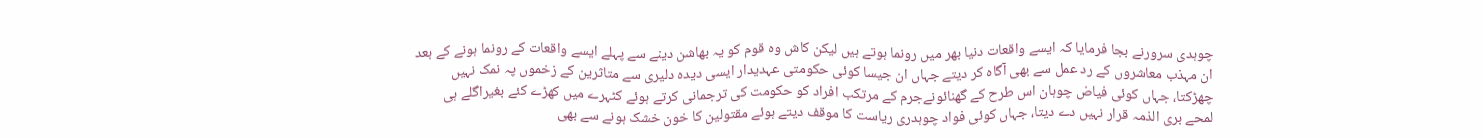چوہدی سرورنے بجا فرمایا کہ ایسے واقعات دنیا بھر میں رونما ہوتے ہیں لیکن کاش وہ قوم کو یہ بھاشن دینے سے پہلے ایسے واقعات کے رونما ہونے کے بعد ان مہذب معاشروں کے رد عمل سے بھی آگاہ کر دیتے جہاں ان جیسا کوئی حکومتی عہدیدار ایسی دیدہ دلیری سے متاثرین کے زخموں پہ نمک نہیں چھڑکتا، جہاں کوئی فیاض چوہان اس طرح کے گھنائونےجرم کے مرتکب افراد کو حکومت کی ترجمانی کرتے ہوئے کٹہرے میں کھڑے کئے بغیراگلے ہی لمحے بری الذمہ قرار نہیں دے دیتا، جہاں کوئی فواد چوہدری ریاست کا موقف دیتے ہوئے مقتولین کا خون خشک ہونے سے بھی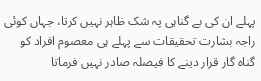پہلے ان کی بے گناہی پہ شک ظاہر نہیں کرتا، جہاں کوئی راجہ بشارت تحقیقات سے پہلے ہی معصوم افراد کو گناہ گار قرار دینے کا فیصلہ صادر نہیں فرماتا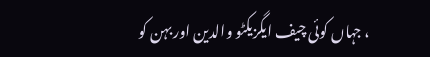، جہاں کوئی چیف ایگزیکٹو والدین اور بہن کو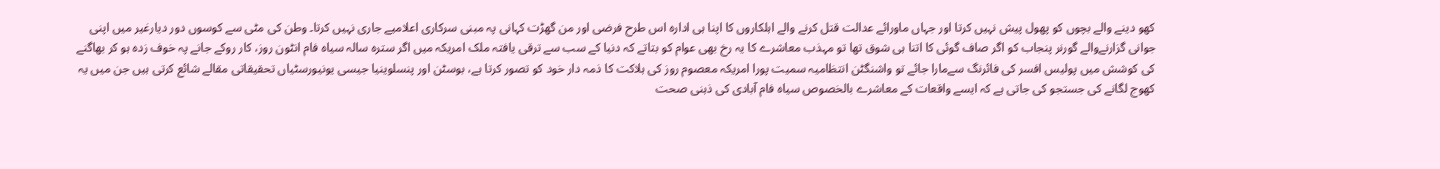کھو دینے والے بچوں کو پھول پیش نہیں کرتا اور جہاں ماورائے عدالت قتل کرنے والے اہلکاروں کا اپنا ہی ادارہ اس طرح فرضی اور من گھڑت کہانی پہ مبنی سرکاری اعلامیے جاری نہیں کرتا۔ وطن کی مٹی سے کوسوں دور دیارغیر میں اپنی جوانی گزارنےوالے گورنر پنجاب کو اگر صاف گوئی کا اتنا ہی شوق تھا تو مہذب معاشرے کا یہ رخ بھی عوام کو بتاتے کہ دنیا کے سب سے ترقی یافتہ ملک امریکہ میں اگر سترہ سالہ سیاہ فام انٹون روز، کار روکے جانے پہ خوف زدہ ہو کر بھاگنے کی کوشش میں پولیس افسر کی فائرنگ سےمارا جائے تو واشنگٹن انتظامیہ سمیت پورا امریکہ معصوم روز کی ہلاکت کا ذمہ دار خود کو تصور کرتا ہے، بوسٹن اور پنسلوینیا جیسی یونیورسٹیاں تحقیقاتی مقالے شائع کرتی ہیں جن میں یہ کھوج لگانے کی جستجو کی جاتی ہے کہ ایسے واقعات کے معاشرے بالخصوص سیاہ فام آبادی کی ذہنی صحت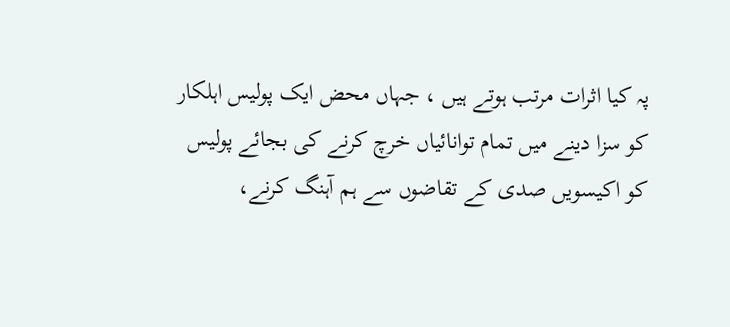پہ کیا اثرات مرتب ہوتے ہیں ، جہاں محض ایک پولیس اہلکار کو سزا دینے میں تمام توانائیاں خرچ کرنے کی بجائے پولیس کو اکیسویں صدی کے تقاضوں سے ہم آہنگ کرنے،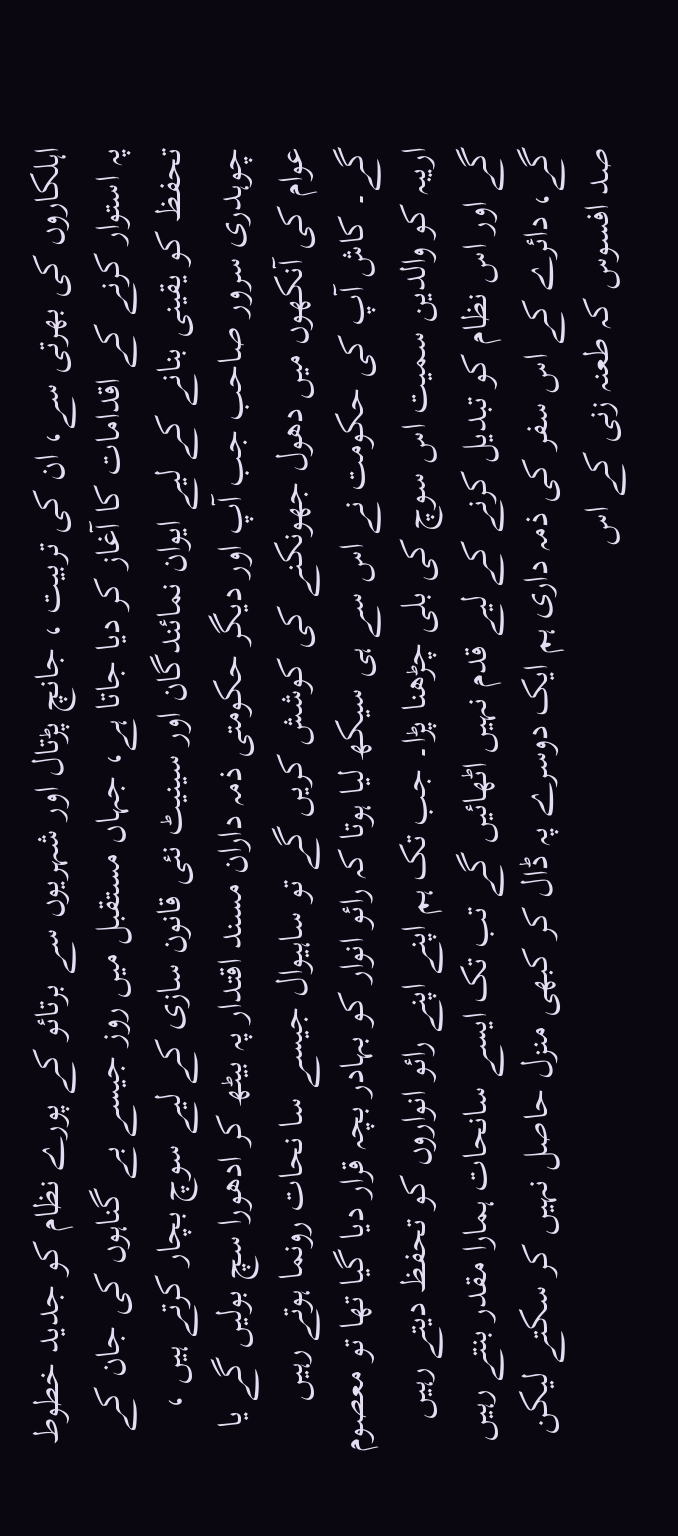اہلکاروں کی بھرتی سے، ان کی تربیت ، جانچ پڑتال اور شہریوں سے برتائو کے پورے نظام کو جدید خطوط پہ استوار کرنے کے اقدامات کا آغاز کر دیا جاتا ہے، جہاں مستقبل میں روز جیسے بے گناہوں کی جان کے تحفظ کو یقینی بنانے کے لیے ایوان نمائندگان اور سینیٹ نئی قانون سازی کے لیے سوچ بچار کرتے ہیں ، چوہدری سرور صاحب جب آپ اور دیگر حکومتی ذمہ داران مسند اقتدار پہ بیٹھ کر ادھورا سچ بولیں گے یا عوام کی آنکھوں میں دھول جھونکنے کی کوشش کریں گے تو ساہیوال جیسے سا نحات رونما ہوتے رہیں گے۔ کاش آپ کی حکومت نے اس سے ہی سیکھ لیا ہوتا کہ رائو انوار کو بہادر بچہ قرار دیا گیا تھا تو معصوم اریبہ کو والدین سمیت اس سوچ کی بلی چڑھنا پڑا۔ جب تک ہم اپنے اپنے رائو انواروں کو تحفظ دیتے رہیں گے اور اس نظام کو تبدیل کرنے کے لیے قدم نہیں اٹھائیں گے تب تک ایسے سانحات ہمارا مقدر بنتے رہیں گے، دائرے کے اس سفر کی ذمہ داری ہم ایک دوسرے پہ ڈال کر کبھی منزل حاصل نہیں کر سکتے لیکن صد افسوس کہ طعنہ زنی کے اس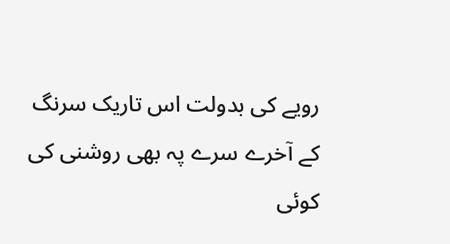رویے کی بدولت اس تاریک سرنگ کے آخرے سرے پہ بھی روشنی کی کوئی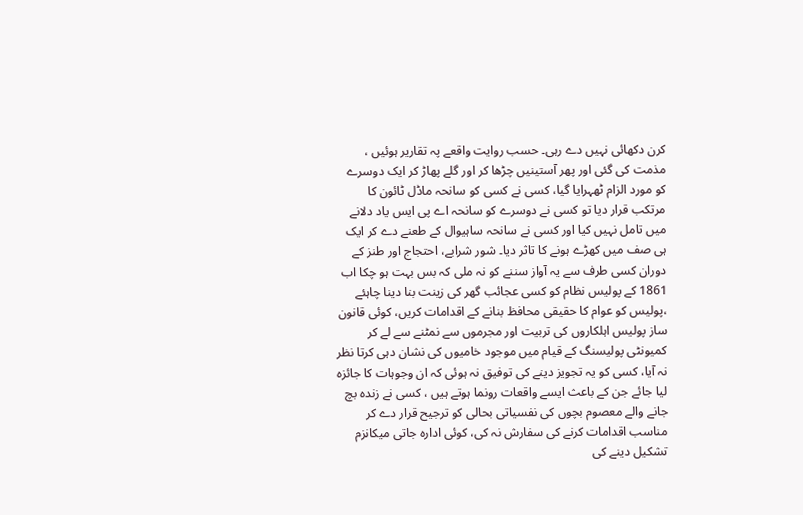کرن دکھائی نہیں دے رہی۔ حسب روایت واقعے پہ تقاریر ہوئیں ، مذمت کی گئی اور پھر آستینیں چڑھا کر اور گلے پھاڑ کر ایک دوسرے کو مورد الزام ٹھہرایا گیا، کسی نے کسی کو سانحہ ماڈل ٹائون کا مرتکب قرار دیا تو کسی نے دوسرے کو سانحہ اے پی ایس یاد دلانے میں تامل نہیں کیا اور کسی نے سانحہ ساہیوال کے طعنے دے کر ایک ہی صف میں کھڑے ہونے کا تاثر دیا۔ شور شرابے، احتجاج اور طنز کے دوران کسی طرف سے یہ آواز سننے کو نہ ملی کہ بس بہت ہو چکا اب 1861 کے پولیس نظام کو کسی عجائب گھر کی زینت بنا دینا چاہئے ،پولیس کو عوام کا حقیقی محافظ بنانے کے اقدامات کریں، کوئی قانون ساز پولیس اہلکاروں کی تربیت اور مجرموں سے نمٹنے سے لے کر کمیونٹی پولیسنگ کے قیام میں موجود خامیوں کی نشان دہی کرتا نظر نہ آیا، کسی کو یہ تجویز دینے کی توفیق نہ ہوئی کہ ان وجوہات کا جائزہ لیا جائے جن کے باعث ایسے واقعات رونما ہوتے ہیں ، کسی نے زندہ بچ جانے والے معصوم بچوں کی نفسیاتی بحالی کو ترجیح قرار دے کر مناسب اقدامات کرنے کی سفارش نہ کی، کوئی ادارہ جاتی میکانزم تشکیل دینے کی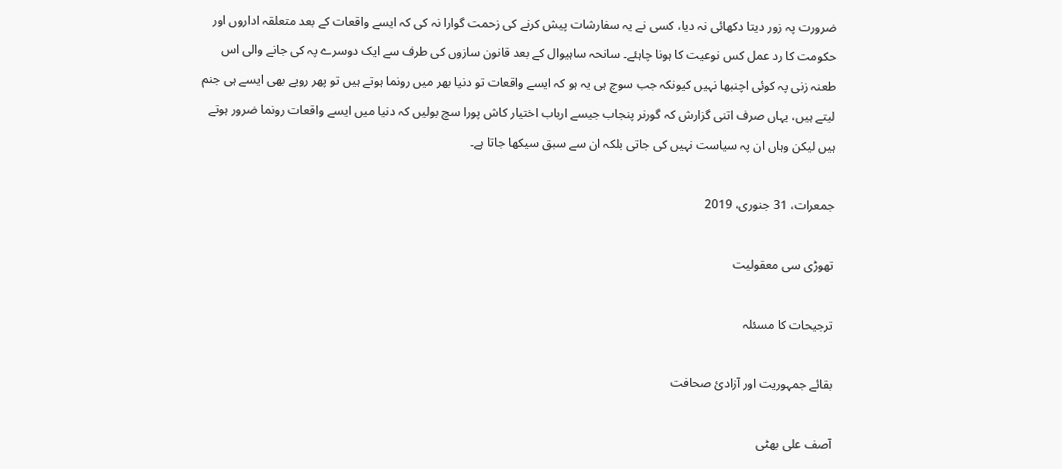ضرورت پہ زور دیتا دکھائی نہ دیا، کسی نے یہ سفارشات پیش کرنے کی زحمت گوارا نہ کی کہ ایسے واقعات کے بعد متعلقہ اداروں اور حکومت کا رد عمل کس نوعیت کا ہونا چاہئے۔ سانحہ ساہیوال کے بعد قانون سازوں کی طرف سے ایک دوسرے پہ کی جانے والی اس طعنہ زنی پہ کوئی اچنبھا نہیں کیونکہ جب سوچ ہی یہ ہو کہ ایسے واقعات تو دنیا بھر میں رونما ہوتے ہیں تو پھر رویے بھی ایسے ہی جنم لیتے ہیں، یہاں صرف اتنی گزارش کہ گورنر پنجاب جیسے ارباب اختیار کاش پورا سچ بولیں کہ دنیا میں ایسے واقعات رونما ضرور ہوتے ہیں لیکن وہاں ان پہ سیاست نہیں کی جاتی بلکہ ان سے سبق سیکھا جاتا ہے۔

جمعرات، 31 جنوری، 2019

تھوڑی سی معقولیت

ترجیحات کا مسئلہ

بقائے جمہوریت اور آزادیٔ صحافت

آصف علی بھٹی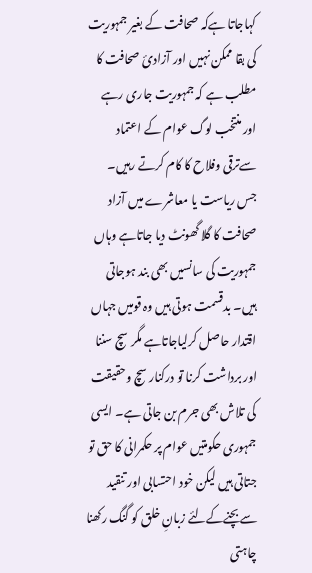کہاجاتا ہےکہ صحافت کے بغیر جمہوریت کی بقا ممکن نہیں اور آزادیٔ صحافت کا مطلب ہے کہ جمہوریت جاری رہے اور منتخب لوگ عوام کے اعتماد سےترقی وفلاح کا کام کرتے رہیں۔ جس ریاست یا معاشرے میں آزاد صحافت کا گلا گھونٹ دیا جاتاہے وہاں جمہوریت کی سانسیں بھی بند ہوجاتی ہیں۔ بدقسمت ہوتی ہیں وہ قومیں جہاں اقتدار حاصل کرلیاجاتاہے مگرسچ سننا اور برداشت کرنا تو درکنار سچ وحقیقت کی تلاش بھی جرم بن جاتی ہے۔ ایسی جمہوری حکومتیں عوام پر حکمرانی کا حق تو جتاتی ہیں لیکن خود احتسابی اور تنقید سےبچنےکےلئے زبانِ خلق کو گنگ رکھنا چاہتی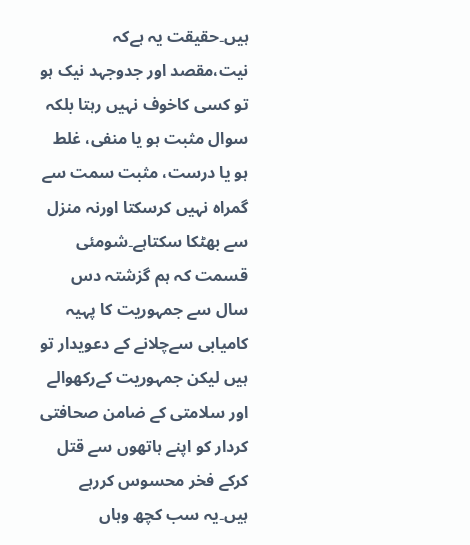ہیں۔حقیقت یہ ہےکہ نیت،مقصد اور جدوجہد نیک ہو تو کسی کاخوف نہیں رہتا بلکہ سوال مثبت ہو یا منفی، غلط ہو یا درست، مثبت سمت سے گمراہ نہیں کرسکتا اورنہ منزل سے بھٹکا سکتاہے۔شومئی قسمت کہ ہم گزشتہ دس سال سے جمہوریت کا پہیہ کامیابی سےچلانے کے دعویدار تو ہیں لیکن جمہوریت کےرکھوالے اور سلامتی کے ضامن صحافتی کردار کو اپنے ہاتھوں سے قتل کرکے فخر محسوس کررہے ہیں۔یہ سب کچھ وہاں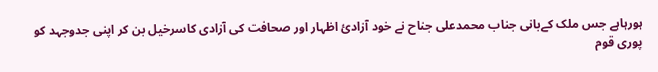ہورہاہے جس ملک کےبانی جناب محمدعلی جناح نے خود آزادیٔ اظہار اور صحافت کی آزادی کاسرخیل بن کر اپنی جدوجہد کو پوری قوم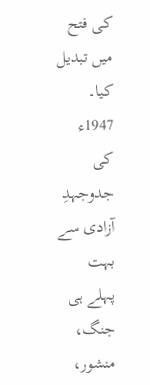کی فتح میں تبدیل کیا۔ 1947ء کی جدوجہدِ آزادی سے بہت پہلے ہی جنگ، منشور،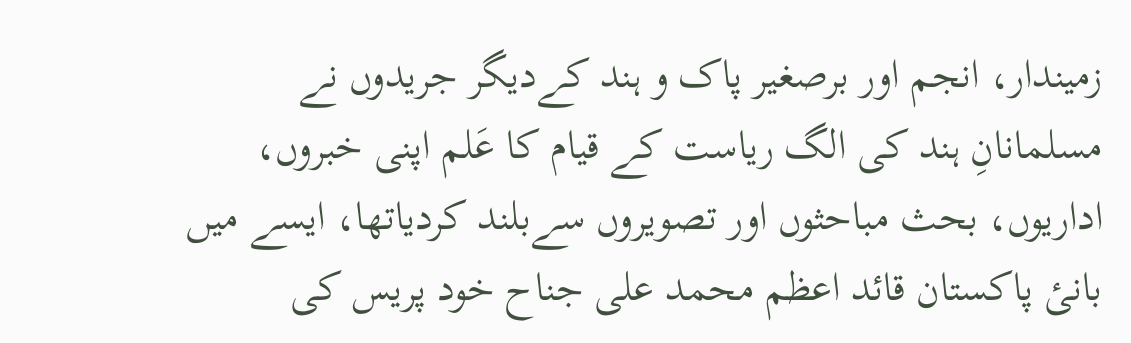زمیندار، انجم اور برصغیر پاک و ہند کےدیگر جریدوں نے مسلمانانِ ہند کی الگ ریاست کے قیام کا عَلم اپنی خبروں، اداریوں، بحث مباحثوں اور تصویروں سےبلند کردیاتھا، ایسے میں بانیٔ پاکستان قائد اعظم محمد علی جناح خود پریس کی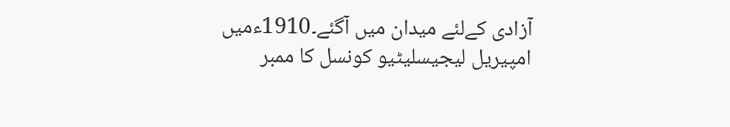آزادی کےلئے میدان میں آگئے۔1910ءمیں امپیریل لیجیسلیٹیو کونسل کا ممبر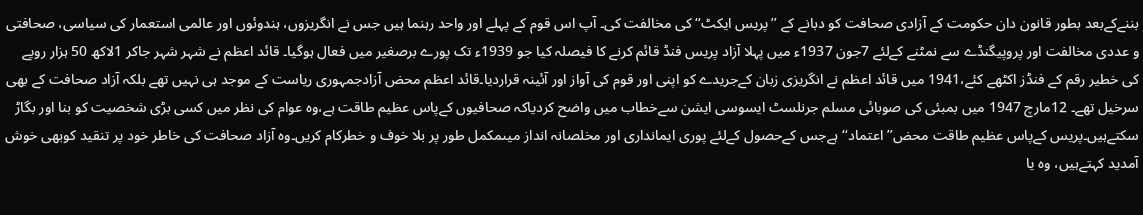بننےکےبعد بطور قانون دان حکومت کے آزادی صحافت کو دبانے کے ’’پریس ایکٹ‘‘ کی مخالفت کی۔ آپ اس قوم کے پہلے اور واحد رہنما ہیں جس نے انگریزوں، ہندوئوں اور عالمی استعمار کی سیاسی، صحافتی و عددی مخالفت اور پروپیگنڈے سے نمٹنے کےلئے 7جون 1937ء میں پہلا آزاد پریس فنڈ قائم کرنے کا فیصلہ کیا جو 1939ء تک پورے برصغیر میں فعال ہوگیا۔ قائد اعظم نے شہر شہر جاکر 1لاکھ 50 ہزار روپے کی خطیر رقم کے فنڈز اکٹھے کئے،1941 میں قائد اعظم نے انگریزی زبان کےجریدے کو اپنی اور قوم کی آواز اور آئینہ قراردیا۔قائد اعظم محض آزادجمہوری ریاست کے موجد ہی نہیں تھے بلکہ آزاد صحافت کے بھی سرخیل تھے۔ 12مارچ 1947 میں بمبئی کی صوبائی مسلم جرنلسٹ ایسوسی ایشن سےخطاب میں واضح کردیاکہ صحافیوں کےپاس عظیم طاقت ہے،وہ عوام کی نظر میں کسی بڑی شخصیت کو بنا اور بگاڑ سکتےہیں۔پریس کےپاس عظیم طاقت محض’’ اعتماد‘‘ ہےجس کےحصول کےلئے پوری ایمانداری اور مخلصانہ انداز میںمکمل طور پر بلا خوف و خطرکام کریں۔وہ آزاد صحافت کی خاطر خود پر تنقید کوبھی خوش آمدید کہتےہیں، وہ یا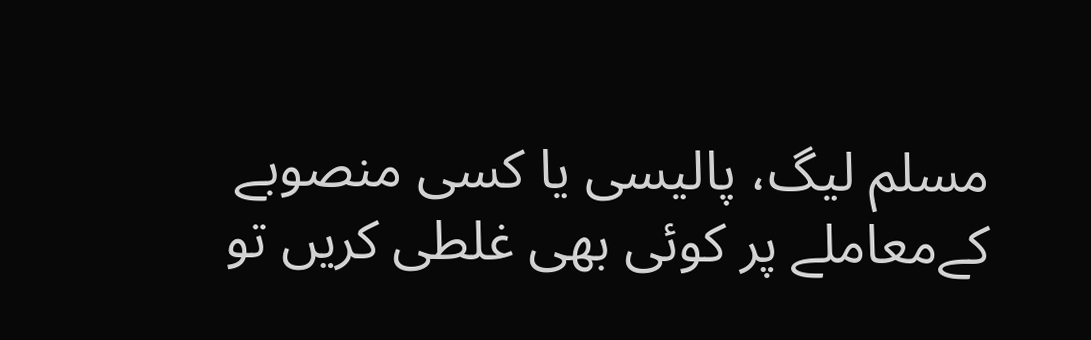مسلم لیگ، پالیسی یا کسی منصوبے کےمعاملے پر کوئی بھی غلطی کریں تو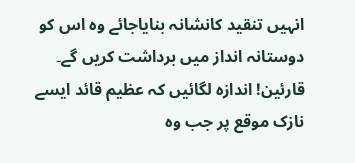انہیں تنقید کانشانہ بنایاجائے وہ اس کو دوستانہ انداز میں برداشت کریں گے۔
قارئین! اندازہ لگائیں کہ عظیم قائد ایسے نازک موقع پر جب وہ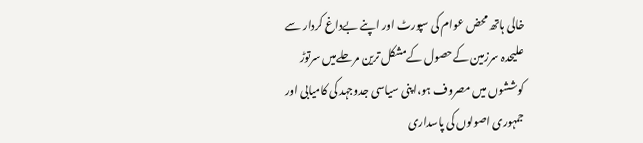خالی ہاتھ محض عوام کی سپورٹ اور اپنے بےداغ کردار سے علیحدہ سرزمین کےحصول کےمشکل ترین مرحلےمیں سرتوڑ کوششوں میں مصروف ہو،اپنی سیاسی جدوجہد کی کامیابی اور جمہوری اصولوں کی پاسداری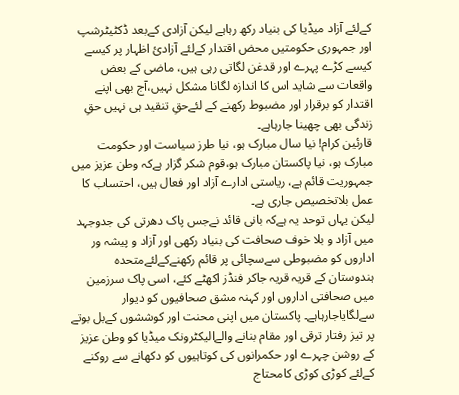کےلئے آزاد میڈیا کی بنیاد رکھ رہاہے لیکن آزادی کےبعد ڈکٹیٹرشپ اور جمہوری حکومتیں محض اقتدار کےلئے آزادیٔ اظہار پر کیسے کیسے کڑے پہرے اور قدغن لگاتی رہی ہیں، ماضی کے بعض واقعات سے شاید اس کا اندازہ لگانا مشکل نہیں،آج بھی اپنے اقتدار کو برقرار اور مضبوط رکھنے کے لئےحقِ تنقید ہی نہیں حقِ زندگی بھی چھینا جارہاہے۔
قارئین کرام! نیا سال مبارک ہو، نیا طرز سیاست اور حکومت مبارک ہو، نیا پاکستان مبارک ہو،قوم شکر گزار ہےکہ وطن عزیز میں جمہوریت قائم ہے، ریاستی ادارے آزاد اور فعال ہیں، احتساب کا عمل بلاتخصیص جاری ہے۔
لیکن یہاں توحد یہ ہےکہ بانی قائد نےجس پاک دھرتی کی جدوجہد میں آزاد و بلا خوف صحافت کی بنیاد رکھی اور آزاد و پیشہ ور اداروں کو مضبوطی سےسچائی پر قائم رکھنےکےلئےمتحدہ ہندوستان کے قریہ قریہ جاکر فنڈز اکھٹے کئے، اسی پاک سرزمین میں صحافتی اداروں اور کہنہ مشق صحافیوں کو دیوار سےلگایاجارہاہے۔ پاکستان میں اپنی محنت اور کوششوں کےبل بوتے پر تیز رفتار ترقی اور مقام بنانے والےالیکٹرونک میڈیا کو وطن عزیز کے روشن چہرے اور حکمرانوں کی کوتاہیوں کو دکھانے سے روکنے کےلئے کوڑی کوڑی کامحتاج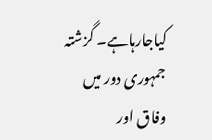کیاجارہاہے۔ گزشتہ جمہوری دور میں وفاق اور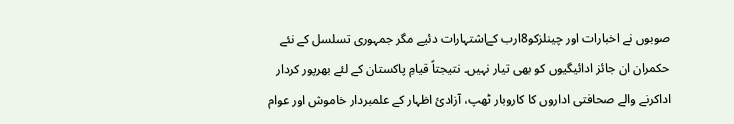صوبوں نے اخبارات اور چینلزکو8ارب کےاشتہارات دئیے مگر جمہوری تسلسل کے نئے حکمران ان جائز ادائیگیوں کو بھی تیار نہیں۔ نتیجتاً قیامِ پاکستان کے لئے بھرپور کردار اداکرنے والے صحافتی اداروں کا کاروبار ٹھپ، آزادیٔ اظہار کے علمبردار خاموش اور عوام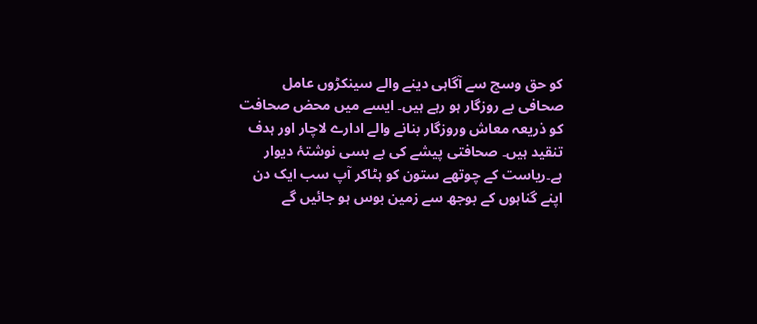کو حق وسچ سے آگاہی دینے والے سینکڑوں عامل صحافی بے روزگار ہو رہے ہیں۔ ایسے میں محض صحافت کو ذریعہ معاش وروزگار بنانے والے ادارے لاچار اور ہدف تنقید ہیں۔ صحافتی پیشے کی بے بسی نوشتۂ دیوار ہے۔ریاست کے چوتھے ستون کو ہٹاکر آپ سب ایک دن اپنے گناہوں کے بوجھ سے زمین بوس ہو جائیں گے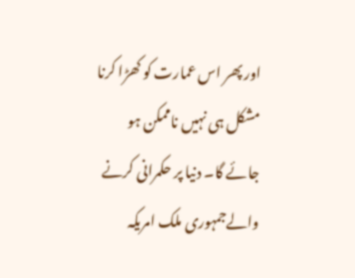اور پھر اس عمارت کو کھڑا کرنا مشکل ہی نہیں ناممکن ہو جائے گا۔ دنیا پر حکمرانی کرنے والےجمہوری ملک امریکہ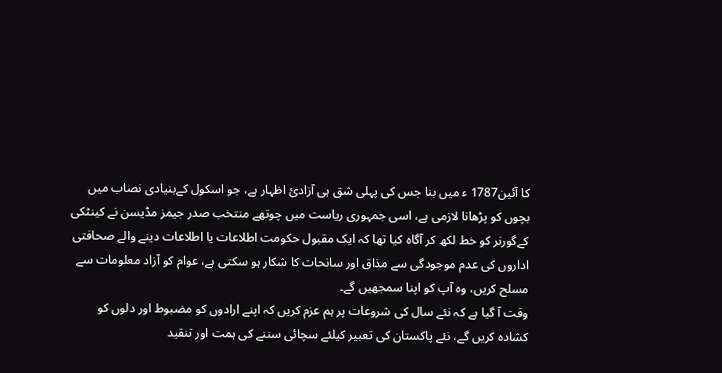کا آئین1787 ء میں بنا جس کی پہلی شق ہی آزادیٔ اظہار ہے، جو اسکول کےبنیادی نصاب میں بچوں کو پڑھانا لازمی ہے، اسی جمہوری ریاست میں چوتھے منتخب صدر جیمز مڈیسن نے کینٹکی کےگورنر کو خط لکھ کر آگاہ کیا تھا کہ ایک مقبول حکومت اطلاعات یا اطلاعات دینے والے صحافتی اداروں کی عدم موجودگی سے مذاق اور سانحات کا شکار ہو سکتی ہے، عوام کو آزاد معلومات سے مسلح کریں، وہ آپ کو اپنا سمجھیں گے۔
وقت آ گیا ہے کہ نئے سال کی شروعات پر ہم عزم کریں کہ اپنے ارادوں کو مضبوط اور دلوں کو کشادہ کریں گے، نئے پاکستان کی تعبیر کیلئے سچائی سننے کی ہمت اور تنقید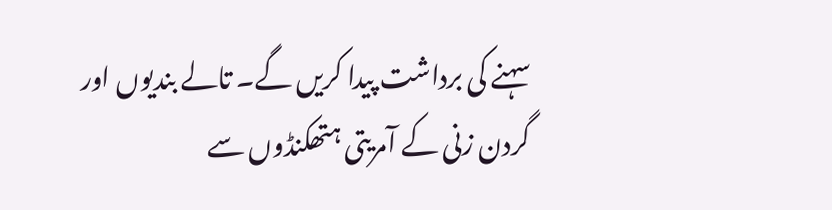سہنے کی برداشت پیدا کریں گے۔ تالے بندیوں اور گردن زنی کے آمریتی ہتھکنڈوں سے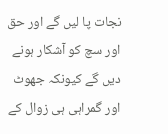نجات پا لیں گے اور حق اور سچ کو آشکار ہونے دیں گے کیونکہ جھوٹ اور گمراہی ہی زوال کے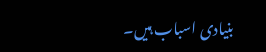بنیادی اسباب ہیں۔